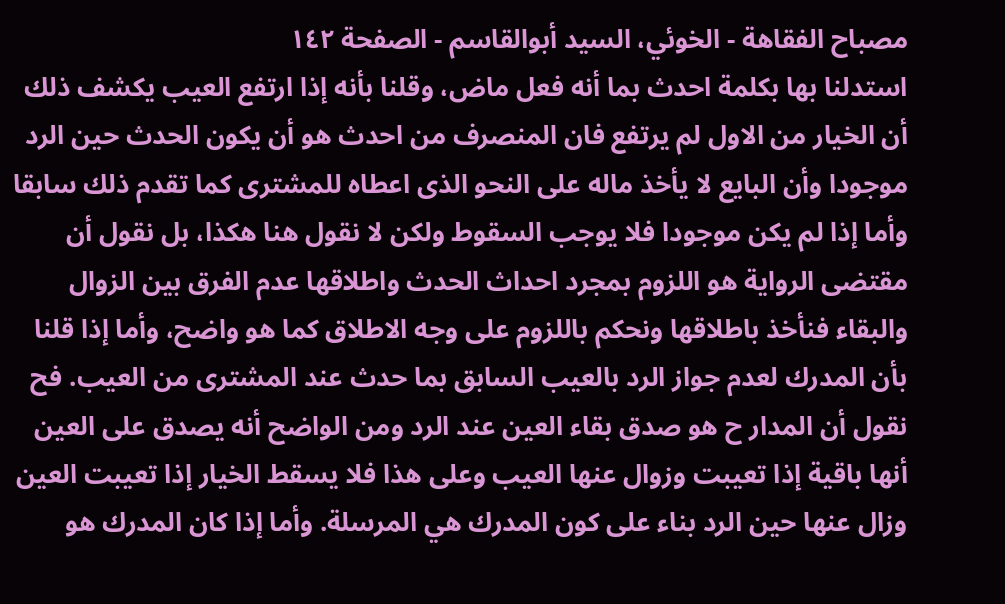مصباح الفقاهة - الخوئي، السيد أبوالقاسم - الصفحة ١٤٢
استدلنا بها بكلمة احدث بما أنه فعل ماض، وقلنا بأنه إذا ارتفع العيب يكشف ذلك أن الخيار من الاول لم يرتفع فان المنصرف من احدث هو أن يكون الحدث حين الرد موجودا وأن البايع لا يأخذ ماله على النحو الذى اعطاه للمشترى كما تقدم ذلك سابقا وأما إذا لم يكن موجودا فلا يوجب السقوط ولكن لا نقول هنا هكذا، بل نقول أن مقتضى الرواية هو اللزوم بمجرد احداث الحدث واطلاقها عدم الفرق بين الزوال والبقاء فنأخذ باطلاقها ونحكم باللزوم على وجه الاطلاق كما هو واضح، وأما إذا قلنا بأن المدرك لعدم جواز الرد بالعيب السابق بما حدث عند المشترى من العيب. فح نقول أن المدار ح هو صدق بقاء العين عند الرد ومن الواضح أنه يصدق على العين أنها باقية إذا تعيبت وزوال عنها العيب وعلى هذا فلا يسقط الخيار إذا تعيبت العين وزال عنها حين الرد بناء على كون المدرك هي المرسلة. وأما إذا كان المدرك هو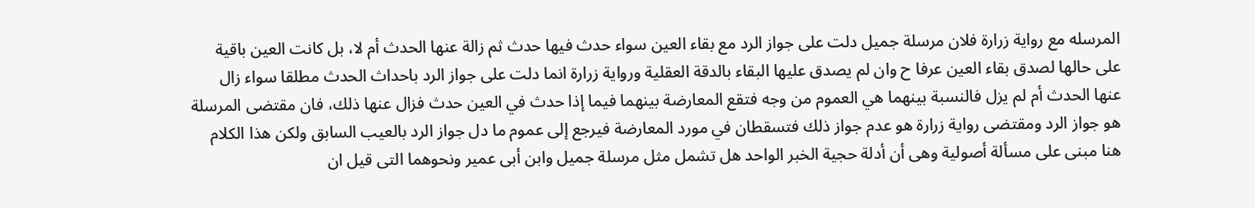المرسله مع رواية زرارة فلان مرسلة جميل دلت على جواز الرد مع بقاء العين سواء حدث فيها حدث ثم زالة عنها الحدث أم لا، بل كانت العين باقية على حالها لصدق بقاء العين عرفا ح وان لم يصدق عليها البقاء بالدقة العقلية ورواية زرارة انما دلت على جواز الرد باحداث الحدث مطلقا سواء زال عنها الحدث أم لم يزل فالنسبة بينهما هي العموم من وجه فتقع المعارضة بينهما فيما إذا حدث في العين حدث فزال عنها ذلك، فان مقتضى المرسلة هو جواز الرد ومقتضى رواية زرارة هو عدم جواز ذلك فتسقطان في مورد المعارضة فيرجع إلى عموم ما دل جواز الرد بالعيب السابق ولكن هذا الكلام هنا مبنى على مسألة أصولية وهى أن أدلة حجية الخبر الواحد هل تشمل مثل مرسلة جميل وابن أبى عمير ونحوهما التى قيل ان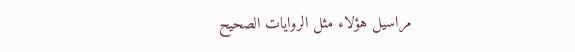مراسيل هؤلاء مثل الروايات الصحيح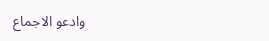وادعو الاجماع